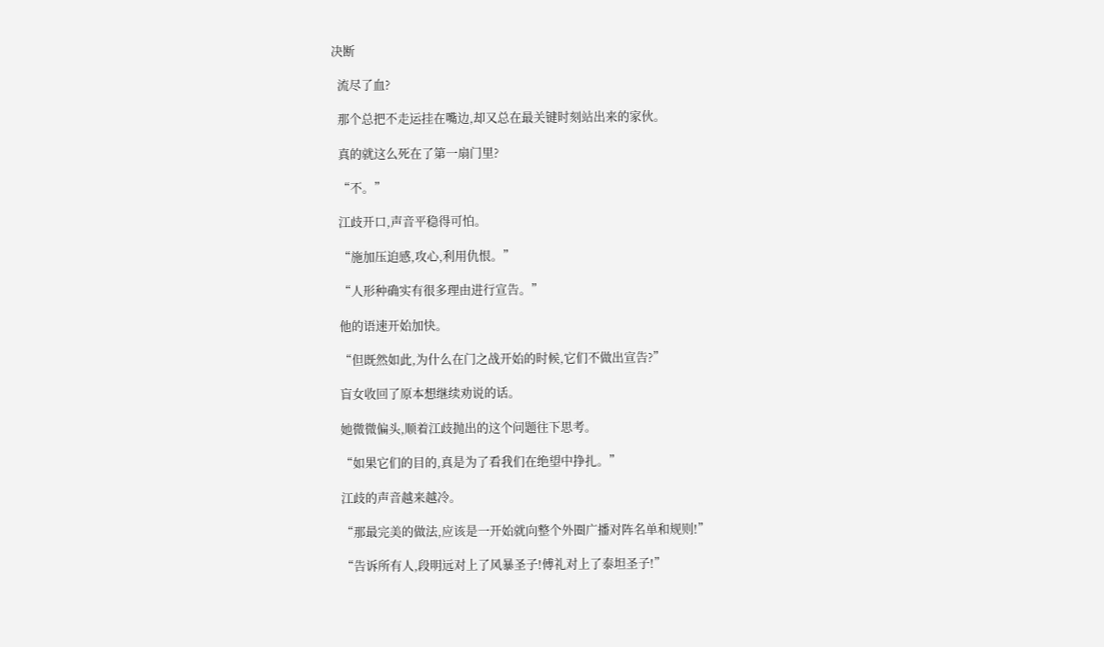决断

  流尽了血?

  那个总把不走运挂在嘴边,却又总在最关键时刻站出来的家伙。

  真的就这么死在了第一扇门里?

  “不。”

  江歧开口,声音平稳得可怕。

  “施加压迫感,攻心,利用仇恨。”

  “人形种确实有很多理由进行宣告。”

  他的语速开始加快。

  “但既然如此,为什么在门之战开始的时候,它们不做出宣告?”

  盲女收回了原本想继续劝说的话。

  她微微偏头,顺着江歧抛出的这个问题往下思考。

  “如果它们的目的,真是为了看我们在绝望中挣扎。”

  江歧的声音越来越冷。

  “那最完美的做法,应该是一开始就向整个外圈广播对阵名单和规则!”

  “告诉所有人,段明远对上了风暴圣子!傅礼对上了泰坦圣子!”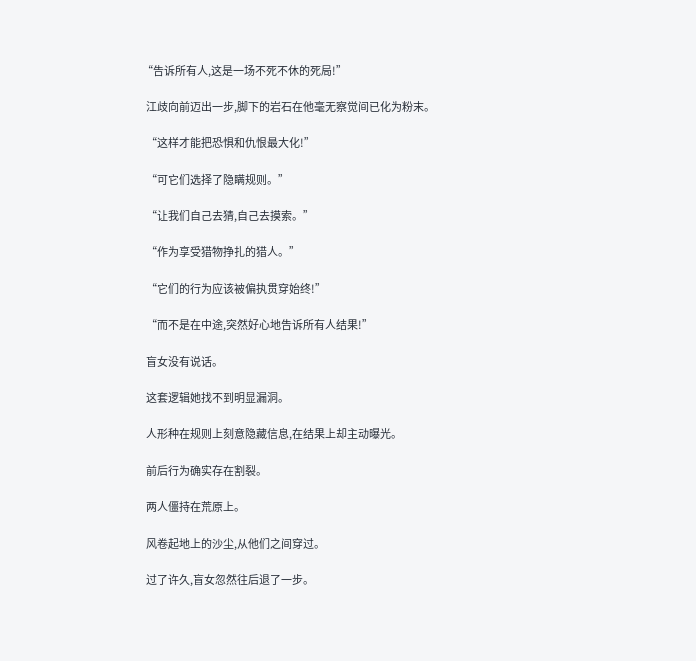“告诉所有人,这是一场不死不休的死局!”

  江歧向前迈出一步,脚下的岩石在他毫无察觉间已化为粉末。

  “这样才能把恐惧和仇恨最大化!”

  “可它们选择了隐瞒规则。”

  “让我们自己去猜,自己去摸索。”

  “作为享受猎物挣扎的猎人。”

  “它们的行为应该被偏执贯穿始终!”

  “而不是在中途,突然好心地告诉所有人结果!”

  盲女没有说话。

  这套逻辑她找不到明显漏洞。

  人形种在规则上刻意隐藏信息,在结果上却主动曝光。

  前后行为确实存在割裂。

  两人僵持在荒原上。

  风卷起地上的沙尘,从他们之间穿过。

  过了许久,盲女忽然往后退了一步。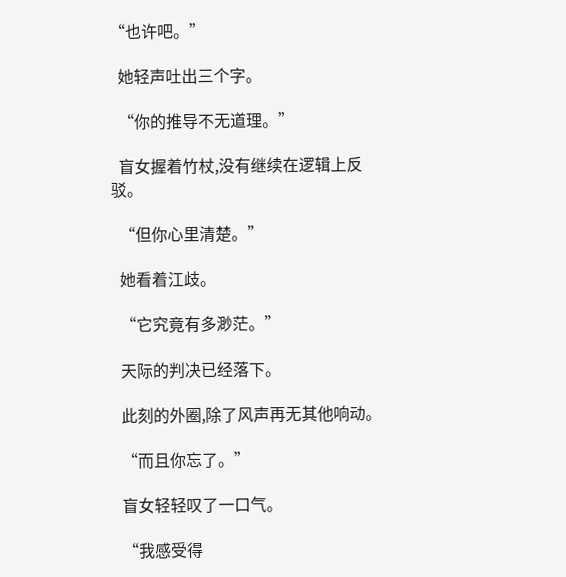“也许吧。”

  她轻声吐出三个字。

  “你的推导不无道理。”

  盲女握着竹杖,没有继续在逻辑上反驳。

  “但你心里清楚。”

  她看着江歧。

  “它究竟有多渺茫。”

  天际的判决已经落下。

  此刻的外圈,除了风声再无其他响动。

  “而且你忘了。”

  盲女轻轻叹了一口气。

  “我感受得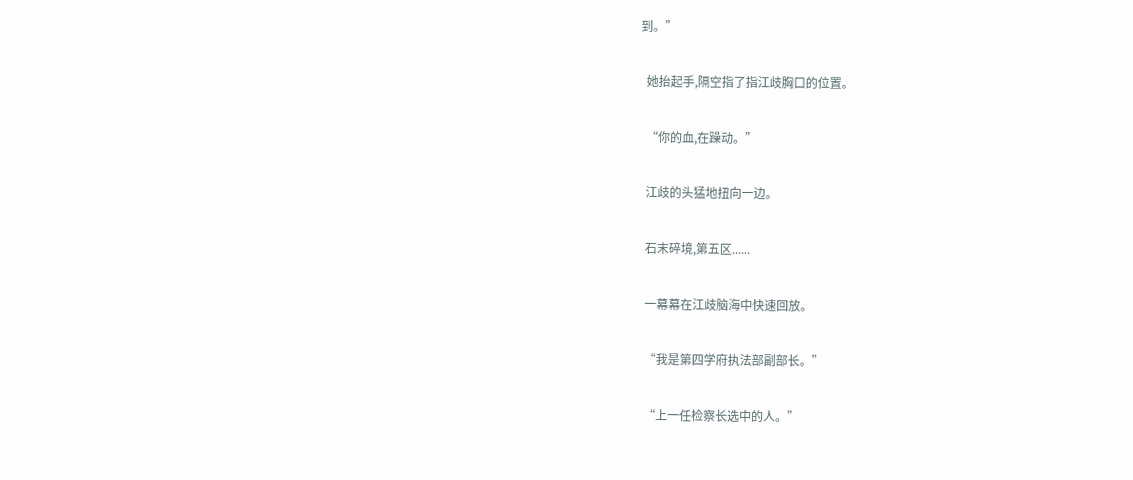到。”

  她抬起手,隔空指了指江歧胸口的位置。

  “你的血,在躁动。”

  江歧的头猛地扭向一边。

  石末碎境,第五区......

  一幕幕在江歧脑海中快速回放。

  “我是第四学府执法部副部长。”

  “上一任检察长选中的人。”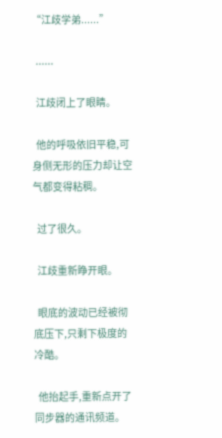“江歧学弟......”

  ......

  江歧闭上了眼睛。

  他的呼吸依旧平稳,可身侧无形的压力却让空气都变得粘稠。

  过了很久。

  江歧重新睁开眼。

  眼底的波动已经被彻底压下,只剩下极度的冷酷。

  他抬起手,重新点开了同步器的通讯频道。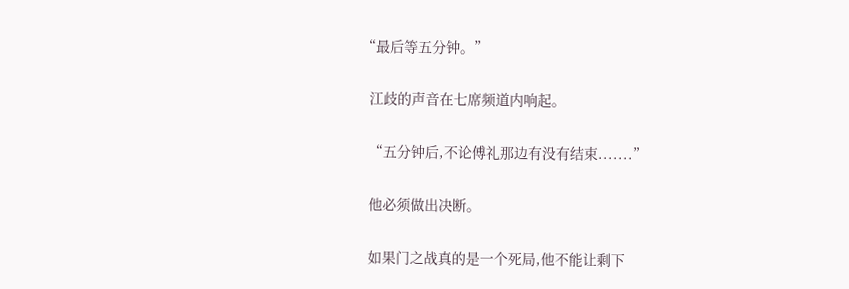“最后等五分钟。”

  江歧的声音在七席频道内响起。

  “五分钟后,不论傅礼那边有没有结束.......”

  他必须做出决断。

  如果门之战真的是一个死局,他不能让剩下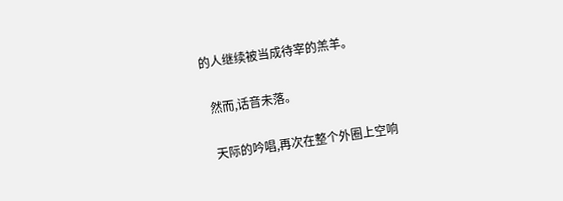的人继续被当成待宰的羔羊。

  然而,话音未落。

  天际的吟唱,再次在整个外圈上空响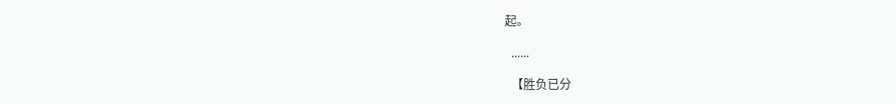起。

  ......

  【胜负已分